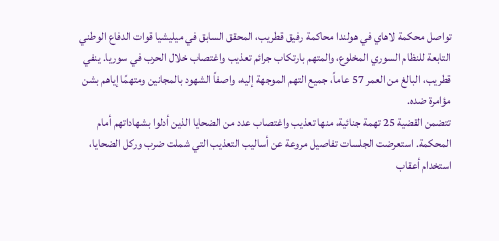تواصل محكمة لاهاي في هولندا محاكمة رفيق قطريب، المحقق السابق في ميليشيا قوات الدفاع الوطني التابعة للنظام السوري المخلوع، والمتهم بارتكاب جرائم تعذيب واغتصاب خلال الحرب في سوريا. ينفي قطريب، البالغ من العمر 57 عاماً، جميع التهم الموجهة إليه، واصفاً الشهود بالمجانين ومتهمًا إياهم بشن مؤامرة ضده.
تتضمن القضية 25 تهمة جنائية، منها تعذيب واغتصاب عدد من الضحايا الذين أدلوا بشهاداتهم أمام المحكمة. استعرضت الجلسات تفاصيل مروعة عن أساليب التعذيب التي شملت ضرب وركل الضحايا، استخدام أعقاب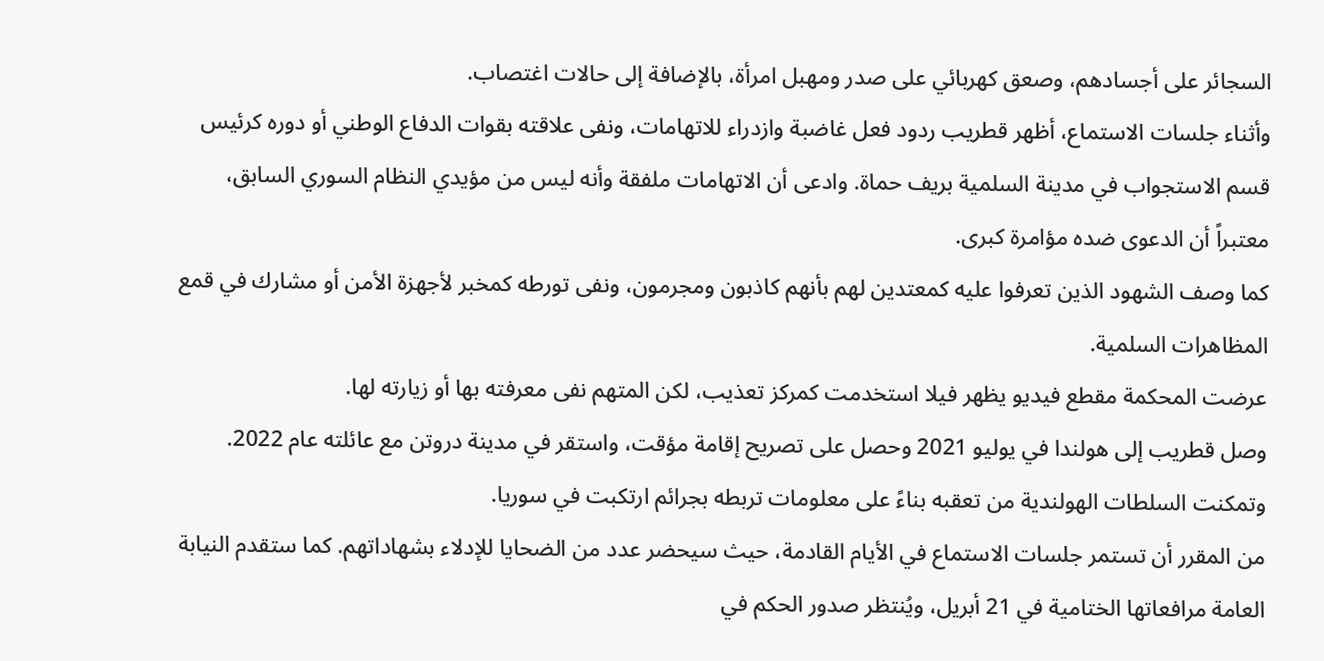السجائر على أجسادهم، وصعق كهربائي على صدر ومهبل امرأة، بالإضافة إلى حالات اغتصاب.
وأثناء جلسات الاستماع، أظهر قطريب ردود فعل غاضبة وازدراء للاتهامات، ونفى علاقته بقوات الدفاع الوطني أو دوره كرئيس قسم الاستجواب في مدينة السلمية بريف حماة. وادعى أن الاتهامات ملفقة وأنه ليس من مؤيدي النظام السوري السابق، معتبراً أن الدعوى ضده مؤامرة كبرى.
كما وصف الشهود الذين تعرفوا عليه كمعتدين لهم بأنهم كاذبون ومجرمون، ونفى تورطه كمخبر لأجهزة الأمن أو مشارك في قمع المظاهرات السلمية.
عرضت المحكمة مقطع فيديو يظهر فيلا استخدمت كمركز تعذيب، لكن المتهم نفى معرفته بها أو زيارته لها.
وصل قطريب إلى هولندا في يوليو 2021 وحصل على تصريح إقامة مؤقت، واستقر في مدينة دروتن مع عائلته عام 2022. وتمكنت السلطات الهولندية من تعقبه بناءً على معلومات تربطه بجرائم ارتكبت في سوريا.
من المقرر أن تستمر جلسات الاستماع في الأيام القادمة، حيث سيحضر عدد من الضحايا للإدلاء بشهاداتهم. كما ستقدم النيابة العامة مرافعاتها الختامية في 21 أبريل، ويُنتظر صدور الحكم في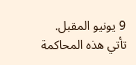9 يونيو المقبل.
تأتي هذه المحاكمة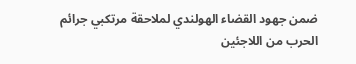ضمن جهود القضاء الهولندي لملاحقة مرتكبي جرائم الحرب من اللاجئين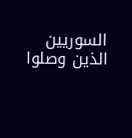السوريين الذين وصلوا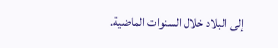إلى البلاد خلال السنوات الماضية.